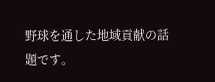野球を通した地域貢献の話題です。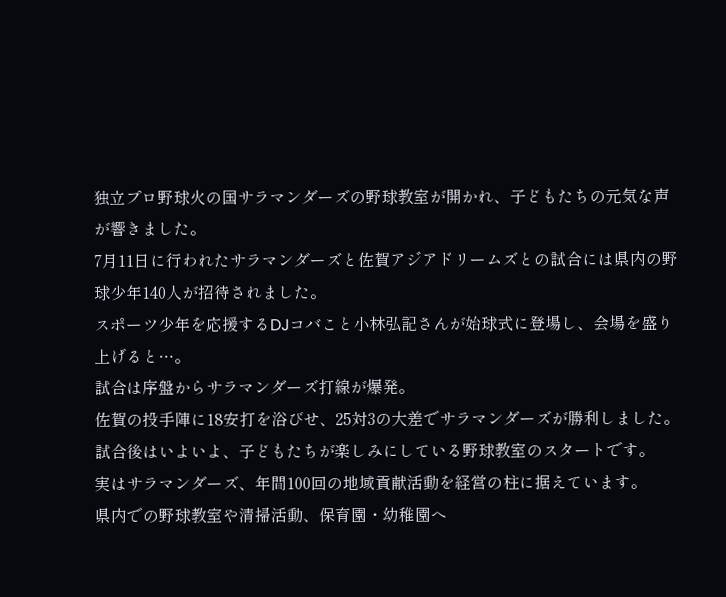独立プロ野球火の国サラマンダーズの野球教室が開かれ、子どもたちの元気な声が響きました。
7月11日に行われたサラマンダーズと佐賀アジアドリームズとの試合には県内の野球少年140人が招待されました。
スポーツ少年を応援するDJコバこと小林弘記さんが始球式に登場し、会場を盛り上げると…。
試合は序盤からサラマンダーズ打線が爆発。
佐賀の投手陣に18安打を浴びせ、25対3の大差でサラマンダーズが勝利しました。
試合後はいよいよ、子どもたちが楽しみにしている野球教室のスタートです。
実はサラマンダーズ、年間100回の地域貢献活動を経営の柱に据えています。
県内での野球教室や清掃活動、保育園・幼稚園へ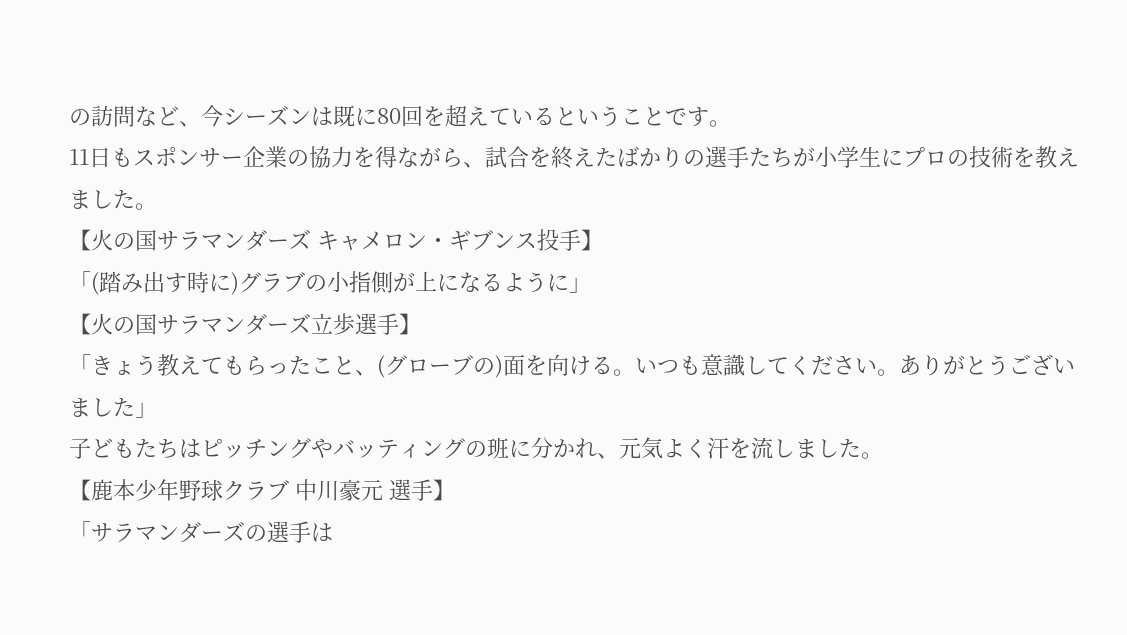の訪問など、今シーズンは既に80回を超えているということです。
11日もスポンサー企業の協力を得ながら、試合を終えたばかりの選手たちが小学生にプロの技術を教えました。
【火の国サラマンダーズ キャメロン・ギブンス投手】
「(踏み出す時に)グラブの小指側が上になるように」
【火の国サラマンダーズ立歩選手】
「きょう教えてもらったこと、(グローブの)面を向ける。いつも意識してください。ありがとうございました」
子どもたちはピッチングやバッティングの班に分かれ、元気よく汗を流しました。
【鹿本少年野球クラブ 中川豪元 選手】
「サラマンダーズの選手は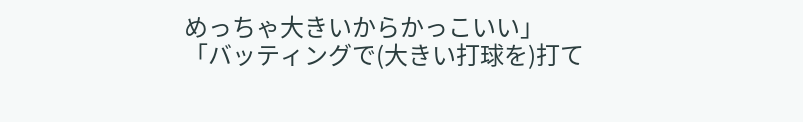めっちゃ大きいからかっこいい」
「バッティングで(大きい打球を)打て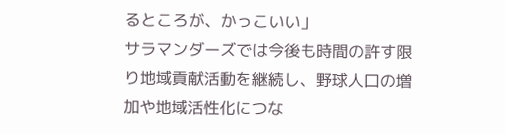るところが、かっこいい」
サラマンダーズでは今後も時間の許す限り地域貢献活動を継続し、野球人口の増加や地域活性化につな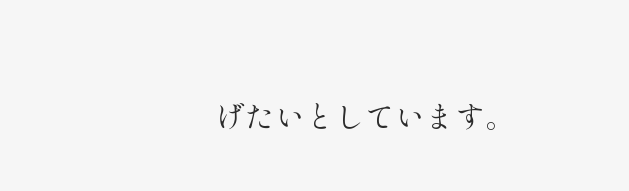げたいとしています。